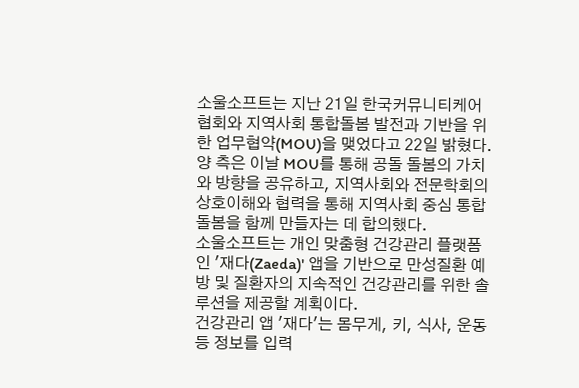소울소프트는 지난 21일 한국커뮤니티케어협회와 지역사회 통합돌봄 발전과 기반을 위한 업무협약(MOU)을 맺었다고 22일 밝혔다.
양 측은 이날 MOU를 통해 공돌 돌봄의 가치와 방향을 공유하고, 지역사회와 전문학회의 상호이해와 협력을 통해 지역사회 중심 통합돌봄을 함께 만들자는 데 합의했다.
소울소프트는 개인 맞춤형 건강관리 플랫폼인 '재다(Zaeda)' 앱을 기반으로 만성질환 예방 및 질환자의 지속적인 건강관리를 위한 솔루션을 제공할 계획이다.
건강관리 앱 '재다'는 몸무게, 키, 식사, 운동 등 정보를 입력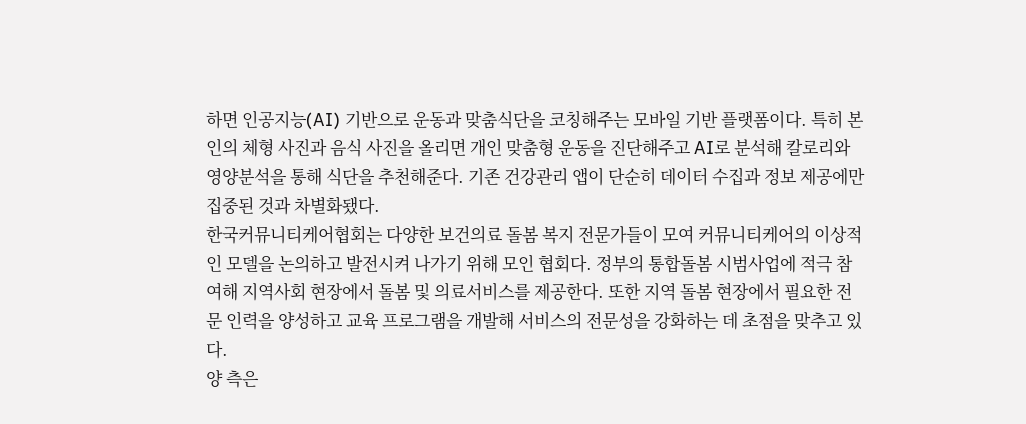하면 인공지능(AI) 기반으로 운동과 맞춤식단을 코칭해주는 모바일 기반 플랫폼이다. 특히 본인의 체형 사진과 음식 사진을 올리면 개인 맞춤형 운동을 진단해주고 AI로 분석해 칼로리와 영양분석을 통해 식단을 추천해준다. 기존 건강관리 앱이 단순히 데이터 수집과 정보 제공에만 집중된 것과 차별화됐다.
한국커뮤니티케어협회는 다양한 보건의료 돌봄 복지 전문가들이 모여 커뮤니티케어의 이상적인 모델을 논의하고 발전시켜 나가기 위해 모인 협회다. 정부의 통합돌봄 시범사업에 적극 참여해 지역사회 현장에서 돌봄 및 의료서비스를 제공한다. 또한 지역 돌봄 현장에서 필요한 전문 인력을 양성하고 교육 프로그램을 개발해 서비스의 전문성을 강화하는 데 초점을 맞추고 있다.
양 측은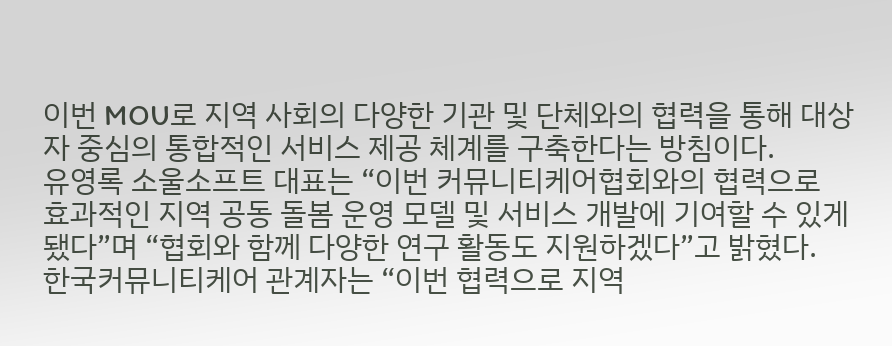이번 MOU로 지역 사회의 다양한 기관 및 단체와의 협력을 통해 대상자 중심의 통합적인 서비스 제공 체계를 구축한다는 방침이다.
유영록 소울소프트 대표는 “이번 커뮤니티케어협회와의 협력으로 효과적인 지역 공동 돌봄 운영 모델 및 서비스 개발에 기여할 수 있게 됐다”며 “협회와 함께 다양한 연구 활동도 지원하겠다”고 밝혔다.
한국커뮤니티케어 관계자는 “이번 협력으로 지역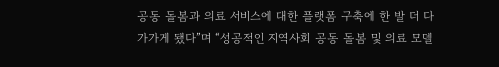공동 돌봄과 의료 서비스에 대한 플랫폼 구축에 한 발 더 다가가게 됐다”며 “성공적인 지역사회 공동 돌봄 및 의료 모델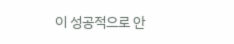이 성공적으로 안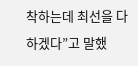착하는데 최선을 다하겠다”고 말했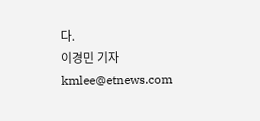다.
이경민 기자 kmlee@etnews.com